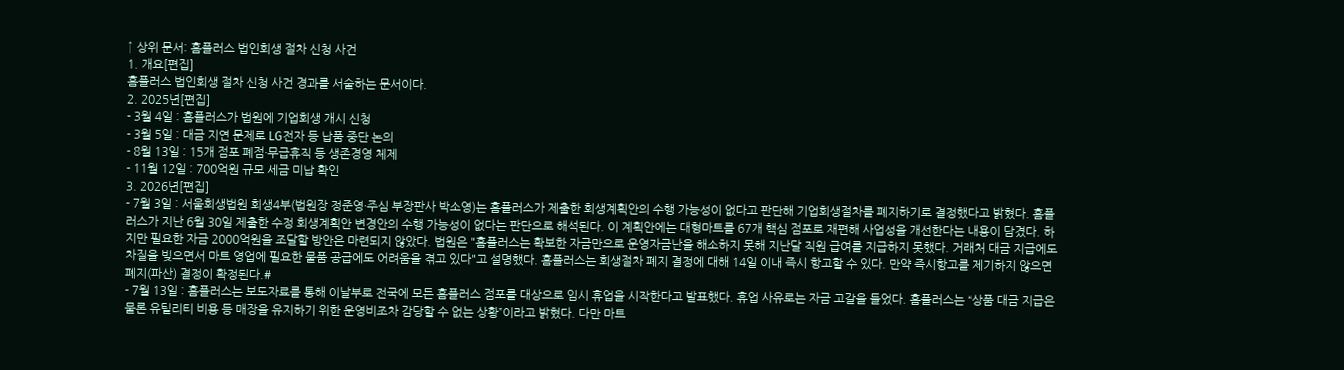↑ 상위 문서: 홈플러스 법인회생 절차 신청 사건
1. 개요[편집]
홈플러스 법인회생 절차 신청 사건 경과를 서술하는 문서이다.
2. 2025년[편집]
- 3월 4일 : 홈플러스가 법원에 기업회생 개시 신청
- 3월 5일 : 대금 지연 문제로 LG전자 등 납품 중단 논의
- 8월 13일 : 15개 점포 폐점·무급휴직 등 생존경영 체제
- 11월 12일 : 700억원 규모 세금 미납 확인
3. 2026년[편집]
- 7월 3일 : 서울회생법원 회생4부(법원장 정준영·주심 부장판사 박소영)는 홈플러스가 제출한 회생계획안의 수행 가능성이 없다고 판단해 기업회생절차를 폐지하기로 결정했다고 밝혔다. 홈플러스가 지난 6월 30일 제출한 수정 회생계획안 변경안의 수행 가능성이 없다는 판단으로 해석된다. 이 계획안에는 대형마트를 67개 핵심 점포로 재편해 사업성을 개선한다는 내용이 담겼다. 하지만 필요한 자금 2000억원을 조달할 방안은 마련되지 않았다. 법원은 "홈플러스는 확보한 자금만으로 운영자금난을 해소하지 못해 지난달 직원 급여를 지급하지 못했다. 거래처 대금 지급에도 차질을 빚으면서 마트 영업에 필요한 물품 공급에도 어려움을 겪고 있다"고 설명했다. 홈플러스는 회생절차 폐지 결정에 대해 14일 이내 즉시 항고할 수 있다. 만약 즉시항고를 제기하지 않으면 폐지(파산) 결정이 확정된다.#
- 7월 13일 : 홈플러스는 보도자료를 통해 이날부로 전국에 모든 홈플러스 점포를 대상으로 임시 휴업을 시작한다고 발표했다. 휴업 사유로는 자금 고갈을 들었다. 홈플러스는 “상품 대금 지급은 물론 유틸리티 비용 등 매장을 유지하기 위한 운영비조차 감당할 수 없는 상황”이라고 밝혔다. 다만 마트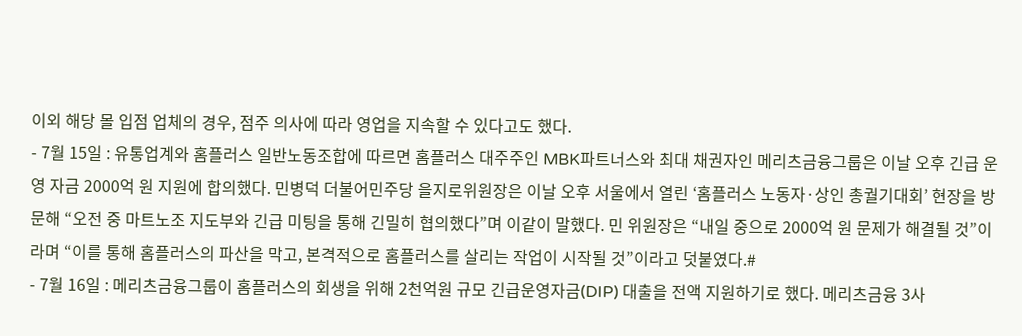이외 해당 몰 입점 업체의 경우, 점주 의사에 따라 영업을 지속할 수 있다고도 했다.
- 7월 15일 : 유통업계와 홈플러스 일반노동조합에 따르면 홈플러스 대주주인 MBK파트너스와 최대 채권자인 메리츠금융그룹은 이날 오후 긴급 운영 자금 2000억 원 지원에 합의했다. 민병덕 더불어민주당 을지로위원장은 이날 오후 서울에서 열린 ‘홈플러스 노동자·상인 총궐기대회’ 현장을 방문해 “오전 중 마트노조 지도부와 긴급 미팅을 통해 긴밀히 협의했다”며 이같이 말했다. 민 위원장은 “내일 중으로 2000억 원 문제가 해결될 것”이라며 “이를 통해 홈플러스의 파산을 막고, 본격적으로 홈플러스를 살리는 작업이 시작될 것”이라고 덧붙였다.#
- 7월 16일 : 메리츠금융그룹이 홈플러스의 회생을 위해 2천억원 규모 긴급운영자금(DIP) 대출을 전액 지원하기로 했다. 메리츠금융 3사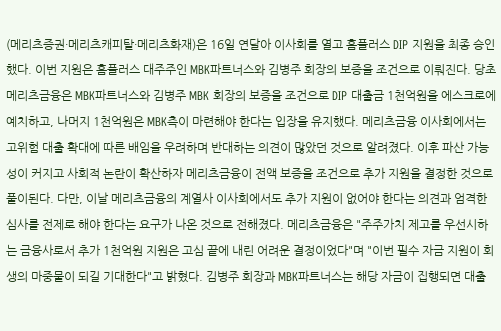(메리츠증권·메리츠캐피탈·메리츠화재)은 16일 연달아 이사회를 열고 홈플러스 DIP 지원을 최종 승인했다. 이번 지원은 홈플러스 대주주인 MBK파트너스와 김병주 회장의 보증을 조건으로 이뤄진다. 당초 메리츠금융은 MBK파트너스와 김병주 MBK 회장의 보증을 조건으로 DIP 대출금 1천억원을 에스크로에 예치하고, 나머지 1천억원은 MBK측이 마련해야 한다는 입장을 유지했다. 메리츠금융 이사회에서는 고위험 대출 확대에 따른 배임을 우려하며 반대하는 의견이 많았던 것으로 알려졌다. 이후 파산 가능성이 커지고 사회적 논란이 확산하자 메리츠금융이 전액 보증을 조건으로 추가 지원을 결정한 것으로 풀이된다. 다만, 이날 메리츠금융의 계열사 이사회에서도 추가 지원이 없어야 한다는 의견과 엄격한 심사를 전제로 해야 한다는 요구가 나온 것으로 전해졌다. 메리츠금융은 "주주가치 제고를 우선시하는 금융사로서 추가 1천억원 지원은 고심 끝에 내린 어려운 결정이었다"며 "이번 필수 자금 지원이 회생의 마중물이 되길 기대한다"고 밝혔다. 김병주 회장과 MBK파트너스는 해당 자금이 집행되면 대출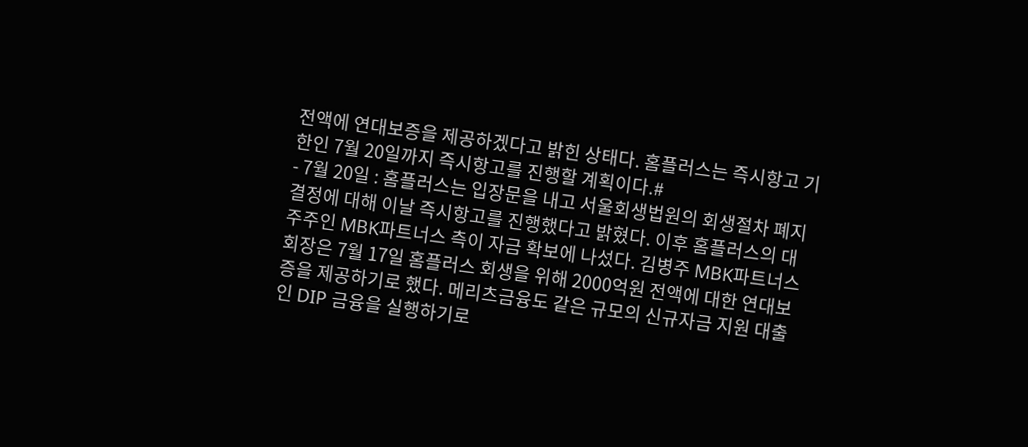전액에 연대보증을 제공하겠다고 밝힌 상태다. 홈플러스는 즉시항고 기한인 7월 20일까지 즉시항고를 진행할 계획이다.#
- 7월 20일 : 홈플러스는 입장문을 내고 서울회생법원의 회생절차 폐지 결정에 대해 이날 즉시항고를 진행했다고 밝혔다. 이후 홈플러스의 대주주인 MBK파트너스 측이 자금 확보에 나섰다. 김병주 MBK파트너스 회장은 7월 17일 홈플러스 회생을 위해 2000억원 전액에 대한 연대보증을 제공하기로 했다. 메리츠금융도 같은 규모의 신규자금 지원 대출인 DIP 금융을 실행하기로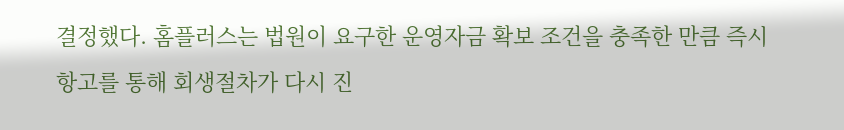결정했다. 홈플러스는 법원이 요구한 운영자금 확보 조건을 충족한 만큼 즉시항고를 통해 회생절차가 다시 진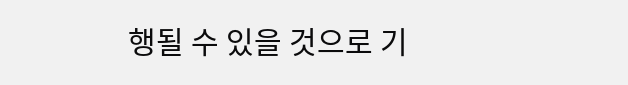행될 수 있을 것으로 기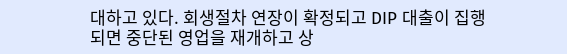대하고 있다. 회생절차 연장이 확정되고 DIP 대출이 집행되면 중단된 영업을 재개하고 상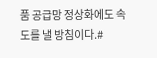품 공급망 정상화에도 속도를 낼 방침이다.#